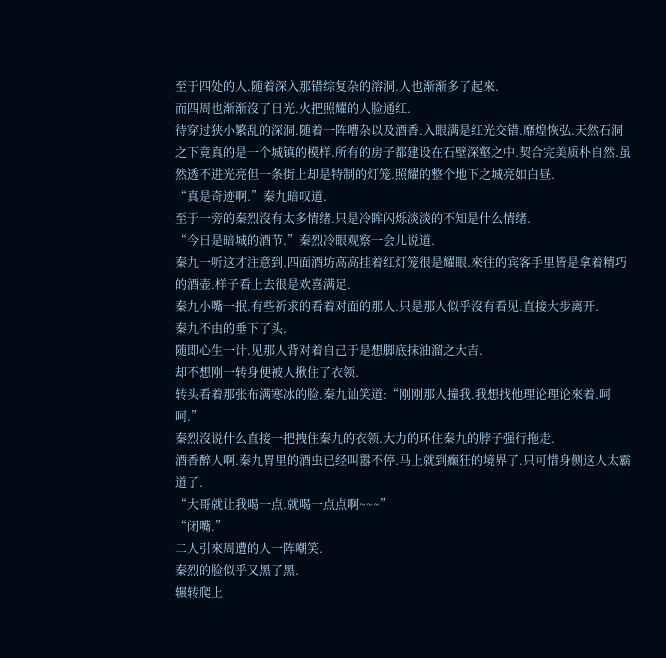至于四处的人.随着深入那错综复杂的溶洞.人也渐渐多了起來.
而四周也渐渐沒了日光.火把照耀的人脸通红.
待穿过狭小繁乱的深洞.随着一阵嘈杂以及酒香.入眼满是红光交错.靡煌恢弘.天然石洞之下竟真的是一个城镇的模样.所有的房子都建设在石壁深壑之中.契合完美质朴自然.虽然透不进光亮但一条街上却是特制的灯笼.照耀的整个地下之城亮如白昼.
“真是奇迹啊.”秦九暗叹道.
至于一旁的秦烈沒有太多情绪.只是冷眸闪烁淡淡的不知是什么情绪.
“今日是暗城的酒节.”秦烈冷眼观察一会儿说道.
秦九一听这才注意到.四面酒坊高高挂着红灯笼很是耀眼.來往的宾客手里皆是拿着精巧的酒壶.样子看上去很是欢喜满足.
秦九小嘴一抿.有些祈求的看着对面的那人.只是那人似乎沒有看见.直接大步离开.
秦九不由的垂下了头.
随即心生一计.见那人背对着自己于是想脚底抹油溜之大吉.
却不想刚一转身便被人揪住了衣领.
转头看着那张布满寒冰的脸.秦九讪笑道:“刚刚那人撞我.我想找他理论理论來着.呵呵.”
秦烈沒说什么直接一把拽住秦九的衣领.大力的环住秦九的脖子强行拖走.
酒香醉人啊.秦九胃里的酒虫已经叫嚣不停.马上就到癫狂的境界了.只可惜身侧这人太霸道了.
“大哥就让我喝一点.就喝一点点啊~~~”
“闭嘴.”
二人引來周遭的人一阵嘲笑.
秦烈的脸似乎又黑了黑.
辗转爬上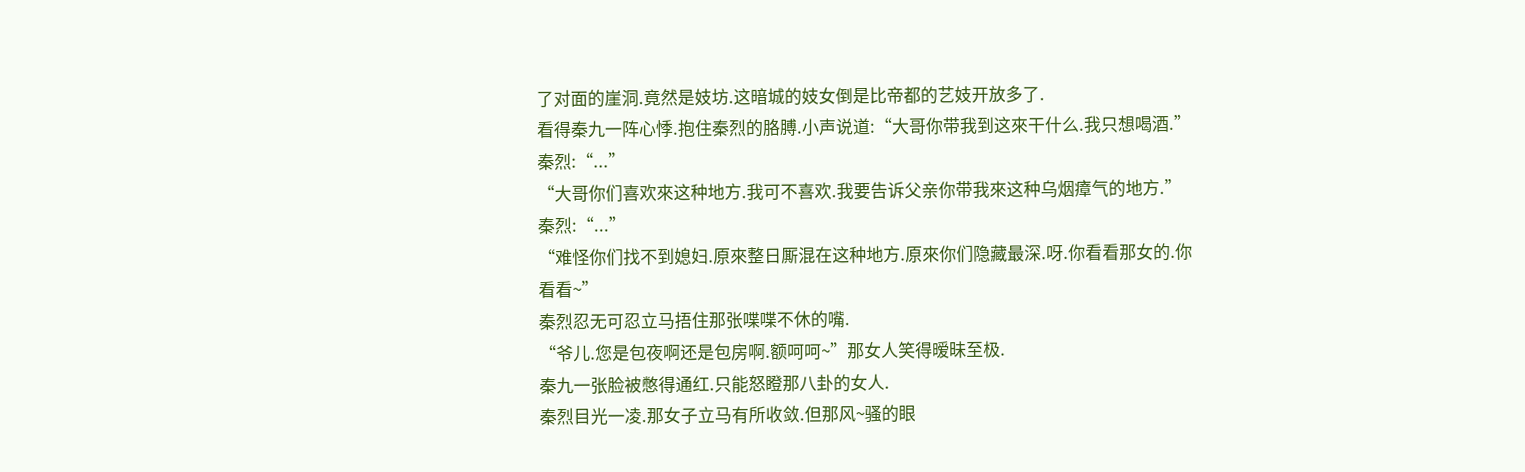了对面的崖洞.竟然是妓坊.这暗城的妓女倒是比帝都的艺妓开放多了.
看得秦九一阵心悸.抱住秦烈的胳膊.小声说道:“大哥你带我到这來干什么.我只想喝酒.”
秦烈:“...”
“大哥你们喜欢來这种地方.我可不喜欢.我要告诉父亲你带我來这种乌烟瘴气的地方.”
秦烈:“...”
“难怪你们找不到媳妇.原來整日厮混在这种地方.原來你们隐藏最深.呀.你看看那女的.你看看~”
秦烈忍无可忍立马捂住那张喋喋不休的嘴.
“爷儿.您是包夜啊还是包房啊.额呵呵~”那女人笑得暧昧至极.
秦九一张脸被憋得通红.只能怒瞪那八卦的女人.
秦烈目光一凌.那女子立马有所收敛.但那风~骚的眼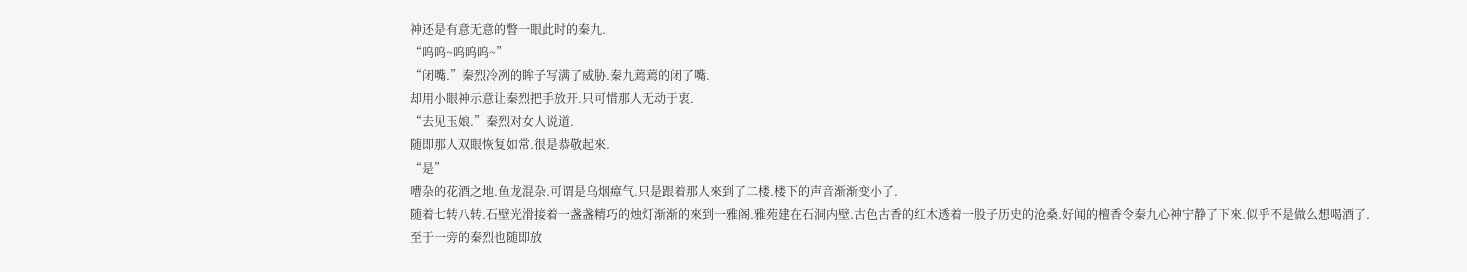神还是有意无意的瞥一眼此时的秦九.
“呜呜~呜呜呜~”
“闭嘴.”秦烈冷冽的眸子写满了威胁.秦九蔫蔫的闭了嘴.
却用小眼神示意让秦烈把手放开.只可惜那人无动于衷.
“去见玉娘.”秦烈对女人说道.
随即那人双眼恢复如常.很是恭敬起來.
“是”
嘈杂的花酒之地.鱼龙混杂.可谓是乌烟瘴气.只是跟着那人來到了二楼.楼下的声音渐渐变小了.
随着七转八转.石壁光滑接着一盏盏精巧的烛灯渐渐的來到一雅阁.雅苑建在石洞内壁.古色古香的红木透着一股子历史的沧桑.好闻的檀香令秦九心神宁静了下來.似乎不是做么想喝酒了.
至于一旁的秦烈也随即放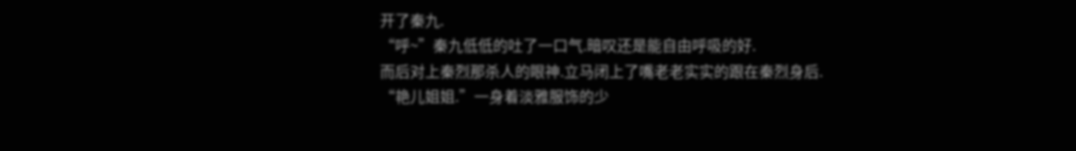开了秦九.
“呼~”秦九低低的吐了一口气.暗叹还是能自由呼吸的好.
而后对上秦烈那杀人的眼神.立马闭上了嘴老老实实的跟在秦烈身后.
“艳儿姐姐.”一身着淡雅服饰的少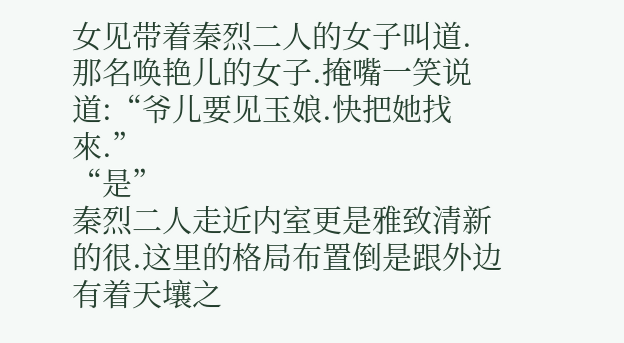女见带着秦烈二人的女子叫道.
那名唤艳儿的女子.掩嘴一笑说道:“爷儿要见玉娘.快把她找來.”
“是”
秦烈二人走近内室更是雅致清新的很.这里的格局布置倒是跟外边有着天壤之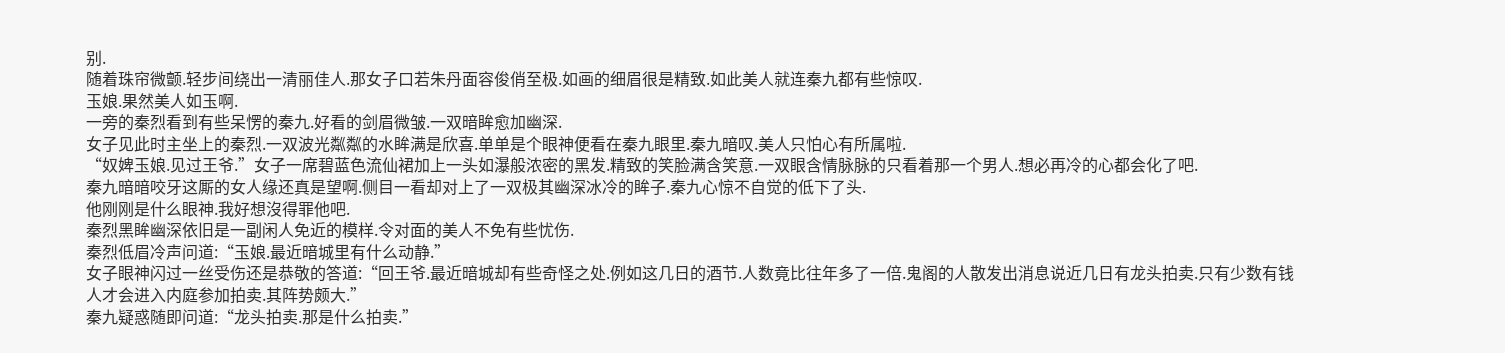别.
随着珠帘微颤.轻步间绕出一清丽佳人.那女子口若朱丹面容俊俏至极.如画的细眉很是精致.如此美人就连秦九都有些惊叹.
玉娘.果然美人如玉啊.
一旁的秦烈看到有些呆愣的秦九.好看的剑眉微皱.一双暗眸愈加幽深.
女子见此时主坐上的秦烈.一双波光粼粼的水眸满是欣喜.单单是个眼神便看在秦九眼里.秦九暗叹.美人只怕心有所属啦.
“奴婢玉娘.见过王爷.”女子一席碧蓝色流仙裙加上一头如瀑般浓密的黑发.精致的笑脸满含笑意.一双眼含情脉脉的只看着那一个男人.想必再冷的心都会化了吧.
秦九暗暗咬牙这厮的女人缘还真是望啊.侧目一看却对上了一双极其幽深冰冷的眸子.秦九心惊不自觉的低下了头.
他刚刚是什么眼神.我好想沒得罪他吧.
秦烈黑眸幽深依旧是一副闲人免近的模样.令对面的美人不免有些忧伤.
秦烈低眉冷声问道:“玉娘.最近暗城里有什么动静.”
女子眼神闪过一丝受伤还是恭敬的答道:“回王爷.最近暗城却有些奇怪之处.例如这几日的酒节.人数竟比往年多了一倍.鬼阁的人散发出消息说近几日有龙头拍卖.只有少数有钱人才会进入内庭参加拍卖.其阵势颇大.”
秦九疑惑随即问道:“龙头拍卖.那是什么拍卖.”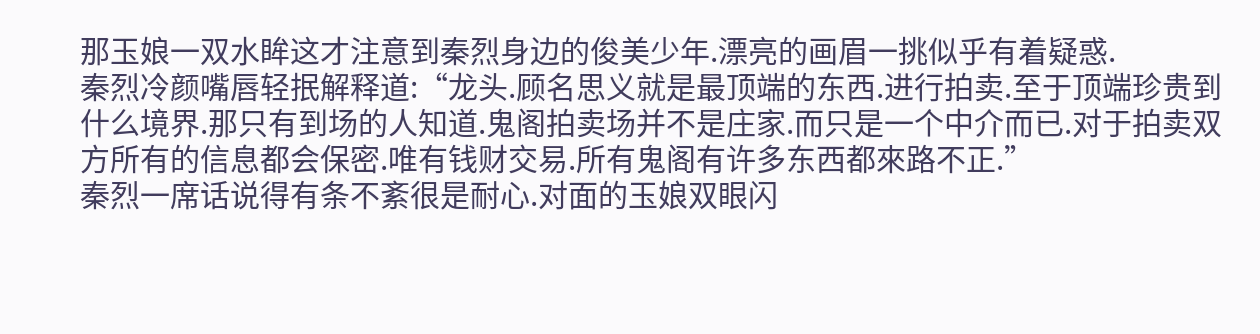那玉娘一双水眸这才注意到秦烈身边的俊美少年.漂亮的画眉一挑似乎有着疑惑.
秦烈冷颜嘴唇轻抿解释道:“龙头.顾名思义就是最顶端的东西.进行拍卖.至于顶端珍贵到什么境界.那只有到场的人知道.鬼阁拍卖场并不是庄家.而只是一个中介而已.对于拍卖双方所有的信息都会保密.唯有钱财交易.所有鬼阁有许多东西都來路不正.”
秦烈一席话说得有条不紊很是耐心.对面的玉娘双眼闪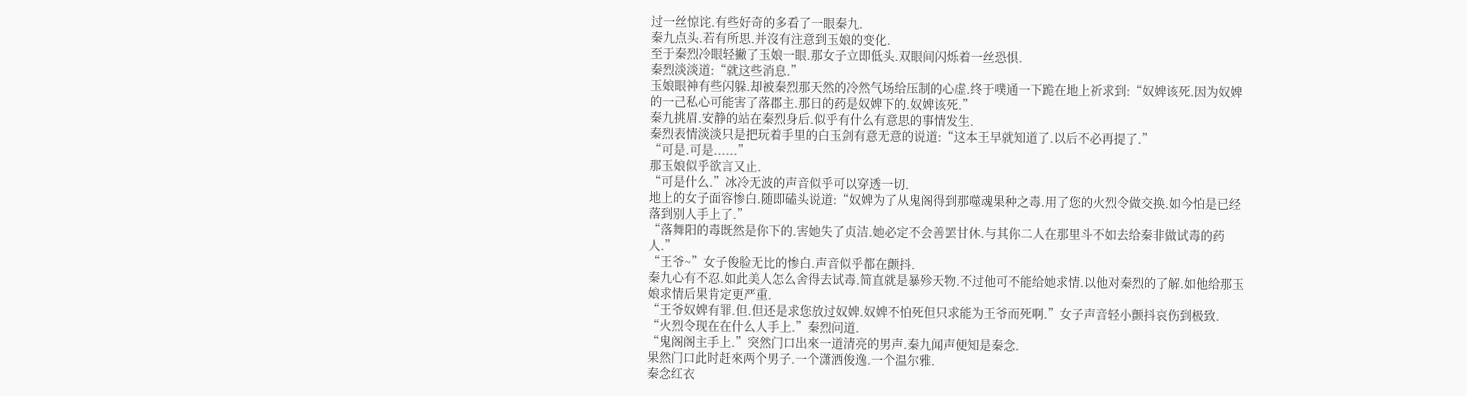过一丝惊诧.有些好奇的多看了一眼秦九.
秦九点头.若有所思.并沒有注意到玉娘的变化.
至于秦烈冷眼轻撇了玉娘一眼.那女子立即低头.双眼间闪烁着一丝恐惧.
秦烈淡淡道:“就这些消息.”
玉娘眼神有些闪躲.却被秦烈那天然的冷然气场给压制的心虚.终于噗通一下跪在地上祈求到:“奴婢该死.因为奴婢的一己私心可能害了落郡主.那日的药是奴婢下的.奴婢该死.”
秦九挑眉.安静的站在秦烈身后.似乎有什么有意思的事情发生.
秦烈表情淡淡只是把玩着手里的白玉剑有意无意的说道:“这本王早就知道了.以后不必再提了.”
“可是.可是......”
那玉娘似乎欲言又止.
“可是什么.”冰冷无波的声音似乎可以穿透一切.
地上的女子面容惨白.随即磕头说道:“奴婢为了从鬼阁得到那噬魂果种之毒.用了您的火烈令做交换.如今怕是已经落到别人手上了.”
“落舞阳的毒既然是你下的.害她失了贞洁.她必定不会善罢甘休.与其你二人在那里斗不如去给秦非做试毒的药人.”
“王爷~”女子俊脸无比的惨白.声音似乎都在颤抖.
秦九心有不忍.如此美人怎么舍得去试毒.简直就是暴殄天物.不过他可不能给她求情.以他对秦烈的了解.如他给那玉娘求情后果肯定更严重.
“王爷奴婢有罪.但.但还是求您放过奴婢.奴婢不怕死但只求能为王爷而死啊.”女子声音轻小颤抖哀伤到极致.
“火烈令现在在什么人手上.”秦烈问道.
“鬼阁阁主手上.”突然门口出來一道清亮的男声.秦九闻声便知是秦念.
果然门口此时赶來两个男子.一个潇洒俊逸.一个温尔雅.
秦念红衣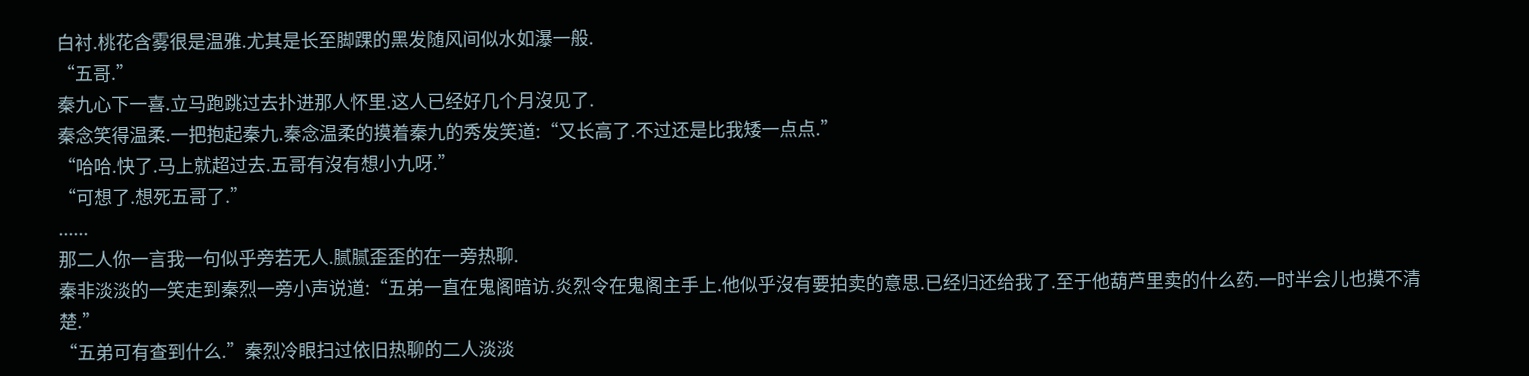白衬.桃花含雾很是温雅.尤其是长至脚踝的黑发随风间似水如瀑一般.
“五哥.”
秦九心下一喜.立马跑跳过去扑进那人怀里.这人已经好几个月沒见了.
秦念笑得温柔.一把抱起秦九.秦念温柔的摸着秦九的秀发笑道:“又长高了.不过还是比我矮一点点.”
“哈哈.快了.马上就超过去.五哥有沒有想小九呀.”
“可想了.想死五哥了.”
......
那二人你一言我一句似乎旁若无人.腻腻歪歪的在一旁热聊.
秦非淡淡的一笑走到秦烈一旁小声说道:“五弟一直在鬼阁暗访.炎烈令在鬼阁主手上.他似乎沒有要拍卖的意思.已经归还给我了.至于他葫芦里卖的什么药.一时半会儿也摸不清楚.”
“五弟可有查到什么.”秦烈冷眼扫过依旧热聊的二人淡淡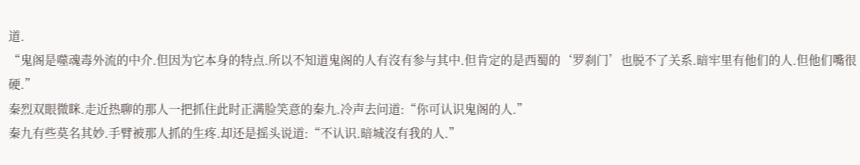道.
“鬼阁是噬魂毒外流的中介.但因为它本身的特点.所以不知道鬼阁的人有沒有参与其中.但肯定的是西蜀的‘罗刹门’也脱不了关系.暗牢里有他们的人.但他们嘴很硬.”
秦烈双眼微眯.走近热聊的那人一把抓住此时正满脸笑意的秦九.冷声去问道:“你可认识鬼阁的人.”
秦九有些莫名其妙.手臂被那人抓的生疼.却还是摇头说道:“不认识.暗城沒有我的人.”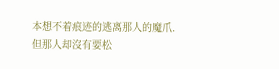本想不着痕迹的逃离那人的魔爪.但那人却沒有要松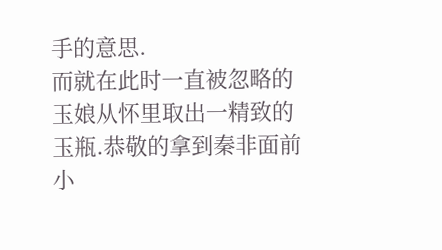手的意思.
而就在此时一直被忽略的玉娘从怀里取出一精致的玉瓶.恭敬的拿到秦非面前小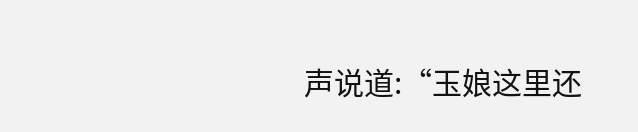声说道:“玉娘这里还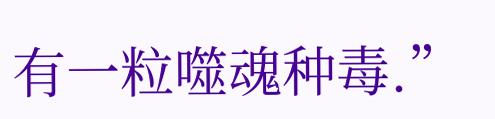有一粒噬魂种毒.”